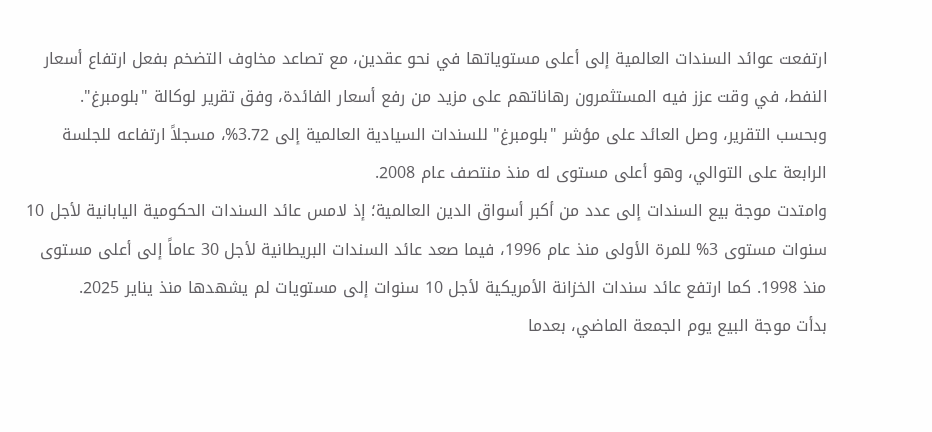ارتفعت عوائد السندات العالمية إلى أعلى مستوياتها في نحو عقدين، مع تصاعد مخاوف التضخم بفعل ارتفاع أسعار النفط، في وقت عزز فيه المستثمرون رهاناتهم على مزيد من رفع أسعار الفائدة، وفق تقرير لوكالة "بلومبرغ".
وبحسب التقرير، وصل العائد على مؤشر "بلومبرغ" للسندات السيادية العالمية إلى 3.72%، مسجلاً ارتفاعه للجلسة الرابعة على التوالي، وهو أعلى مستوى له منذ منتصف عام 2008.
وامتدت موجة بيع السندات إلى عدد من أكبر أسواق الدين العالمية؛ إذ لامس عائد السندات الحكومية اليابانية لأجل 10 سنوات مستوى 3% للمرة الأولى منذ عام 1996، فيما صعد عائد السندات البريطانية لأجل 30 عاماً إلى أعلى مستوى منذ 1998. كما ارتفع عائد سندات الخزانة الأمريكية لأجل 10 سنوات إلى مستويات لم يشهدها منذ يناير 2025.
بدأت موجة البيع يوم الجمعة الماضي، بعدما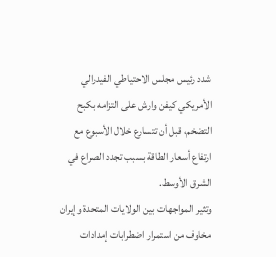شدد رئيس مجلس الاحتياطي الفيدرالي الأمريكي كيفن وارش على التزامه بكبح التضخم، قبل أن تتسارع خلال الأسبوع مع ارتفاع أسعار الطاقة بسبب تجدد الصراع في الشرق الأوسط.
وتثير المواجهات بين الولايات المتحدة وإيران مخاوف من استمرار اضطرابات إمدادات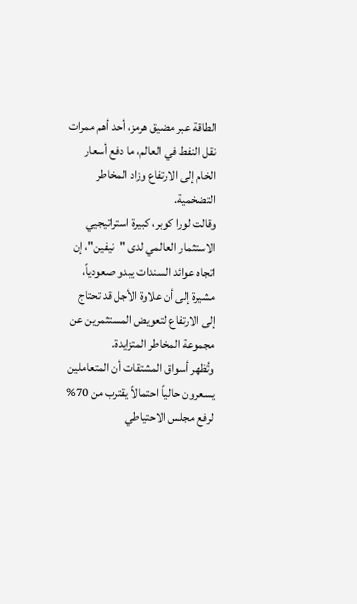الطاقة عبر مضيق هرمز، أحد أهم ممرات نقل النفط في العالم، ما دفع أسعار الخام إلى الارتفاع وزاد المخاطر التضخمية.
وقالت لورا كوبر، كبيرة استراتيجيي الاستثمار العالمي لدى "نيفين"، إن اتجاه عوائد السندات يبدو صعودياً، مشيرة إلى أن علاوة الأجل قد تحتاج إلى الارتفاع لتعويض المستثمرين عن مجموعة المخاطر المتزايدة.
وتُظهر أسواق المشتقات أن المتعاملين يسعرون حالياً احتمالاً يقترب من 70% لرفع مجلس الاحتياطي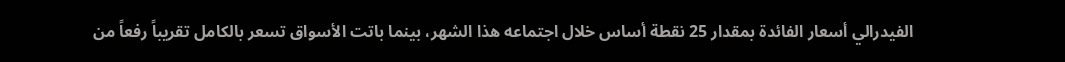الفيدرالي أسعار الفائدة بمقدار 25 نقطة أساس خلال اجتماعه هذا الشهر، بينما باتت الأسواق تسعر بالكامل تقريباً رفعاً من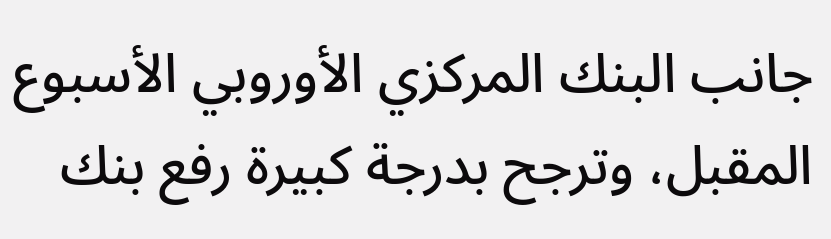جانب البنك المركزي الأوروبي الأسبوع المقبل، وترجح بدرجة كبيرة رفع بنك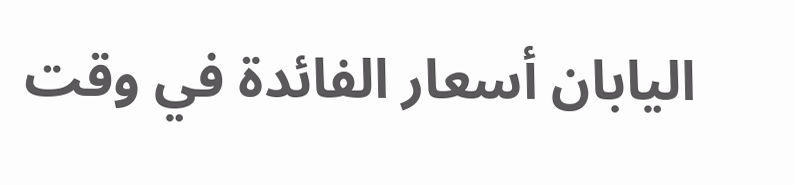اليابان أسعار الفائدة في وقت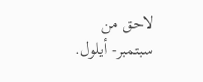لاحق من سبتمبر- أيلول.